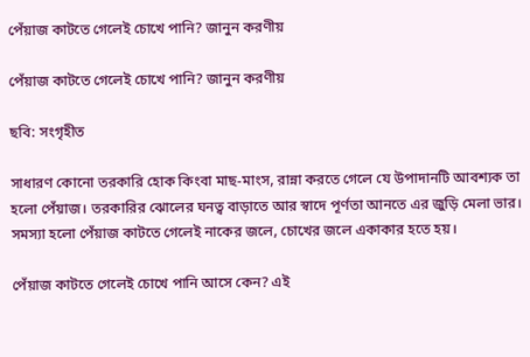পেঁয়াজ কাটতে গেলেই চোখে পানি? জানুন করণীয়

পেঁয়াজ কাটতে গেলেই চোখে পানি? জানুন করণীয়

ছবি: সংগৃহীত

সাধারণ কোনো তরকারি হোক কিংবা মাছ-মাংস, রান্না করতে গেলে যে উপাদানটি আবশ্যক তা হলো পেঁয়াজ। তরকারির ঝোলের ঘনত্ব বাড়াতে আর স্বাদে পূর্ণতা আনতে এর জুড়ি মেলা ভার। সমস্যা হলো পেঁয়াজ কাটতে গেলেই নাকের জলে, চোখের জলে একাকার হতে হয়।

পেঁয়াজ কাটতে গেলেই চোখে পানি আসে কেন? এই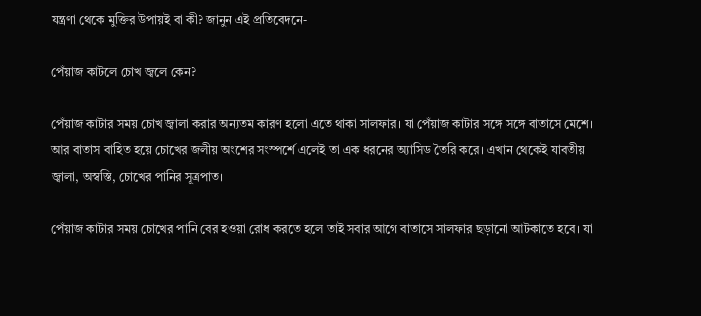যন্ত্রণা থেকে মুক্তির উপায়ই বা কী? জানুন এই প্রতিবেদনে-

পেঁয়াজ কাটলে চোখ জ্বলে কেন?

পেঁয়াজ কাটার সময় চোখ জ্বালা করার অন্যতম কারণ হলো এতে থাকা সালফার। যা পেঁয়াজ কাটার সঙ্গে সঙ্গে বাতাসে মেশে। আর বাতাস বাহিত হয়ে চোখের জলীয় অংশের সংস্পর্শে এলেই তা এক ধরনের অ্যাসিড তৈরি করে। এখান থেকেই যাবতীয় জ্বালা, অস্বস্তি, চোখের পানির সূত্রপাত।

পেঁয়াজ কাটার সময় চোখের পানি বের হওয়া রোধ করতে হলে তাই সবার আগে বাতাসে সালফার ছড়ানো আটকাতে হবে। যা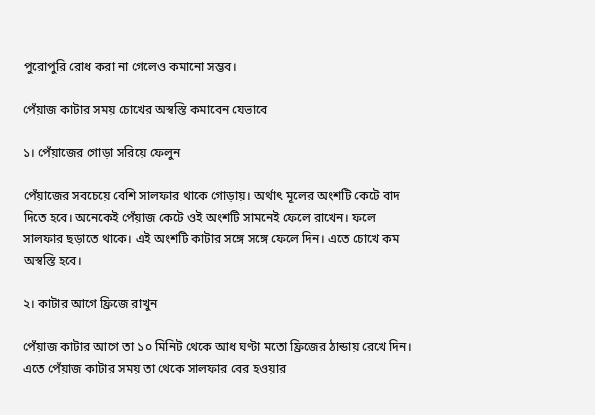পুরোপুরি রোধ করা না গেলেও কমানো সম্ভব।

পেঁয়াজ কাটার সময় চোখের অস্বস্তি কমাবেন যেভাবে

১। পেঁয়াজের গোড়া সরিয়ে ফেলুন

পেঁয়াজের সবচেয়ে বেশি সালফার থাকে গোড়ায়। অর্থাৎ মূলের অংশটি কেটে বাদ দিতে হবে। অনেকেই পেঁয়াজ কেটে ওই অংশটি সামনেই ফেলে রাখেন। ফলে সালফার ছড়াতে থাকে। এই অংশটি কাটার সঙ্গে সঙ্গে ফেলে দিন। এতে চোখে কম অস্বস্তি হবে।

২। কাটার আগে ফ্রিজে রাখুন

পেঁয়াজ কাটার আগে তা ১০ মিনিট থেকে আধ ঘণ্টা মতো ফ্রিজের ঠান্ডায় রেখে দিন। এতে পেঁয়াজ কাটার সময় তা থেকে সালফার বের হওয়ার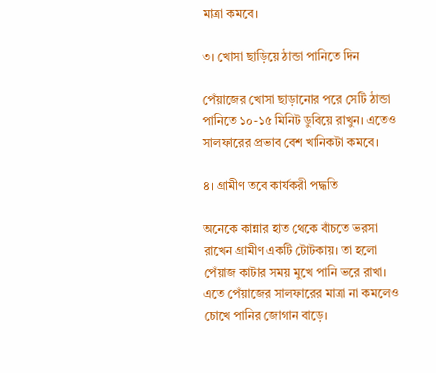মাত্রা কমবে।

৩। খোসা ছাড়িয়ে ঠান্ডা পানিতে দিন

পেঁয়াজের খোসা ছাড়ানোর পরে সেটি ঠান্ডা পানিতে ১০-১৫ মিনিট ডুবিয়ে রাখুন। এতেও সালফারের প্রভাব বেশ খানিকটা কমবে।

৪। গ্রামীণ তবে কার্যকরী পদ্ধতি

অনেকে কান্নার হাত থেকে বাঁচতে ভরসা রাখেন গ্রামীণ একটি টোটকায়। তা হলো পেঁয়াজ কাটার সময় মুখে পানি ভরে রাখা। এতে পেঁয়াজের সালফারের মাত্রা না কমলেও চোখে পানির জোগান বাড়ে।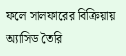ফলে সালফারের বিক্রিয়ায় অ্যাসিড তৈরি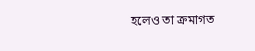হলেও তা ক্রমাগত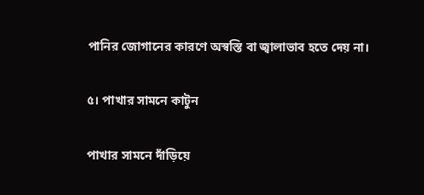পানির জোগানের কারণে অস্বস্তি বা জ্বালাভাব হতে দেয় না।

৫। পাখার সামনে কাটুন

পাখার সামনে দাঁড়িয়ে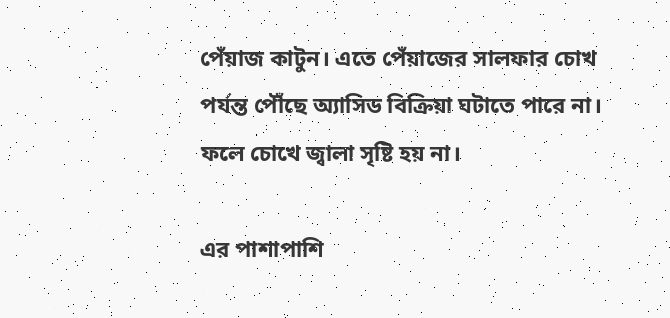পেঁয়াজ কাটুন। এতে পেঁয়াজের সালফার চোখ পর্যন্ত পৌঁছে অ্যাসিড বিক্রিয়া ঘটাতে পারে না। ফলে চোখে জ্বালা সৃষ্টি হয় না।

এর পাশাপাশি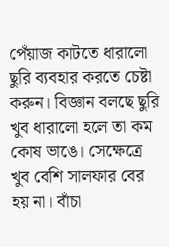পেঁয়াজ কাটতে ধারালো ছুরি ব্যবহার করতে চেষ্টা করুন। বিজ্ঞান বলছে ছুরি খুব ধারালো হলে তা কম কোষ ভাঙে। সেক্ষেত্রে খুব বেশি সালফার বের হয় না। বাঁচা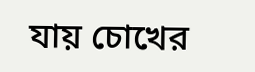যায় চোখের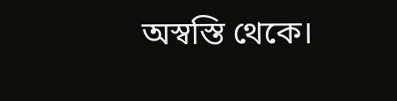অস্বস্তি থেকে।